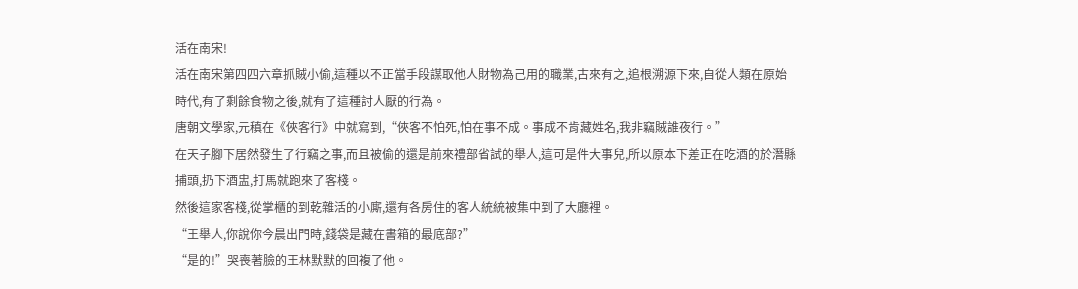活在南宋!
活在南宋第四四六章抓賊小偷,這種以不正當手段謀取他人財物為己用的職業,古來有之,追根溯源下來,自從人類在原始時代,有了剩餘食物之後,就有了這種討人厭的行為。
唐朝文學家,元稹在《俠客行》中就寫到,“俠客不怕死,怕在事不成。事成不肯藏姓名,我非竊賊誰夜行。”
在天子腳下居然發生了行竊之事,而且被偷的還是前來禮部省試的舉人,這可是件大事兒,所以原本下差正在吃酒的於潛縣捕頭,扔下酒盅,打馬就跑來了客棧。
然後這家客棧,從掌櫃的到乾雜活的小廝,還有各房住的客人統統被集中到了大廳裡。
“王舉人,你說你今晨出門時,錢袋是藏在書箱的最底部?”
“是的!”哭喪著臉的王林默默的回複了他。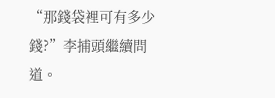“那錢袋裡可有多少錢?”李捕頭繼續問道。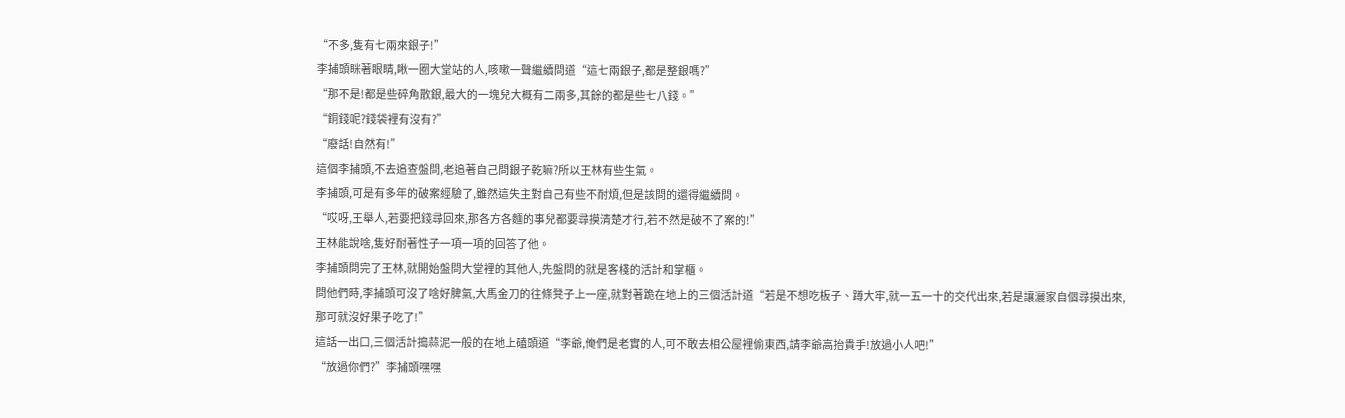“不多,隻有七兩來銀子!”
李捕頭眯著眼睛,瞅一圈大堂站的人,咳嗽一聲繼續問道“這七兩銀子,都是整銀嗎?”
“那不是!都是些碎角散銀,最大的一塊兒大概有二兩多,其餘的都是些七八錢。”
“銅錢呢?錢袋裡有沒有?”
“廢話!自然有!”
這個李捕頭,不去追查盤問,老追著自己問銀子乾嘛?所以王林有些生氣。
李捕頭,可是有多年的破案經驗了,雖然這失主對自己有些不耐煩,但是該問的還得繼續問。
“哎呀,王舉人,若要把錢尋回來,那各方各麵的事兒都要尋摸清楚才行,若不然是破不了案的!”
王林能說啥,隻好耐著性子一項一項的回答了他。
李捕頭問完了王林,就開始盤問大堂裡的其他人,先盤問的就是客棧的活計和掌櫃。
問他們時,李捕頭可沒了啥好脾氣,大馬金刀的往條凳子上一座,就對著跪在地上的三個活計道“若是不想吃板子、蹲大牢,就一五一十的交代出來,若是讓灑家自個尋摸出來,那可就沒好果子吃了!”
這話一出口,三個活計搗蒜泥一般的在地上磕頭道“李爺,俺們是老實的人,可不敢去相公屋裡偷東西,請李爺高抬貴手!放過小人吧!”
“放過你們?”李捕頭嘿嘿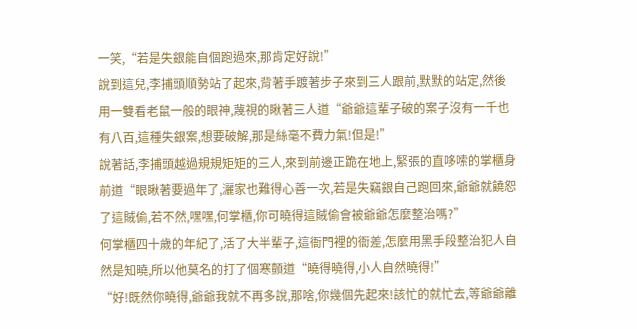一笑,“若是失銀能自個跑過來,那肯定好說!”
說到這兒,李捕頭順勢站了起來,背著手踱著步子來到三人跟前,默默的站定,然後用一雙看老鼠一般的眼神,蔑視的瞅著三人道“爺爺這輩子破的案子沒有一千也有八百,這種失銀案,想要破解,那是絲毫不費力氣!但是!”
說著話,李捕頭越過規規矩矩的三人,來到前邊正跪在地上,緊張的直哆嗦的掌櫃身前道“眼瞅著要過年了,灑家也難得心善一次,若是失竊銀自己跑回來,爺爺就饒恕了這賊偷,若不然,嘿嘿,何掌櫃,你可曉得這賊偷會被爺爺怎麼整治嗎?”
何掌櫃四十歲的年紀了,活了大半輩子,這衙門裡的衙差,怎麼用黑手段整治犯人自然是知曉,所以他莫名的打了個寒顫道“曉得曉得,小人自然曉得!”
“好!既然你曉得,爺爺我就不再多說,那啥,你幾個先起來!該忙的就忙去,等爺爺離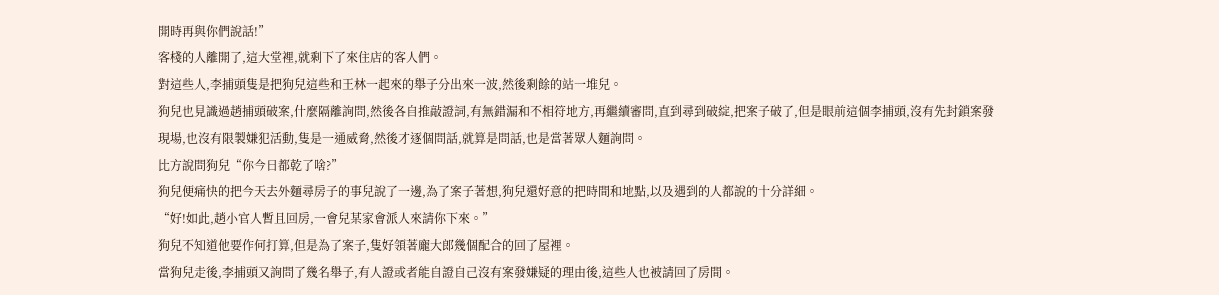開時再與你們說話!”
客棧的人離開了,這大堂裡,就剩下了來住店的客人們。
對這些人,李捕頭隻是把狗兒這些和王林一起來的舉子分出來一波,然後剩餘的站一堆兒。
狗兒也見識過趙捕頭破案,什麼隔離詢問,然後各自推敲證詞,有無錯漏和不相符地方,再繼續審問,直到尋到破綻,把案子破了,但是眼前這個李捕頭,沒有先封鎖案發現場,也沒有限製嫌犯活動,隻是一通威脅,然後才逐個問話,就算是問話,也是當著眾人麵詢問。
比方說問狗兒“你今日都乾了啥?”
狗兒便痛快的把今天去外麵尋房子的事兒說了一邊,為了案子著想,狗兒還好意的把時間和地點,以及遇到的人都說的十分詳細。
“好!如此,趙小官人暫且回房,一會兒某家會派人來請你下來。”
狗兒不知道他要作何打算,但是為了案子,隻好領著龐大郎幾個配合的回了屋裡。
當狗兒走後,李捕頭又詢問了幾名舉子,有人證或者能自證自己沒有案發嫌疑的理由後,這些人也被請回了房間。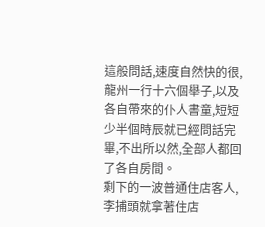這般問話,速度自然快的很,龍州一行十六個舉子,以及各自帶來的仆人書童,短短少半個時辰就已經問話完畢,不出所以然,全部人都回了各自房間。
剩下的一波普通住店客人,李捕頭就拿著住店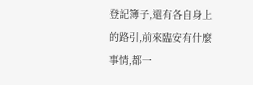登記簿子,還有各自身上的路引,前來臨安有什麼事情,都一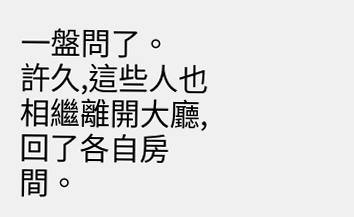一盤問了。
許久,這些人也相繼離開大廳,回了各自房間。